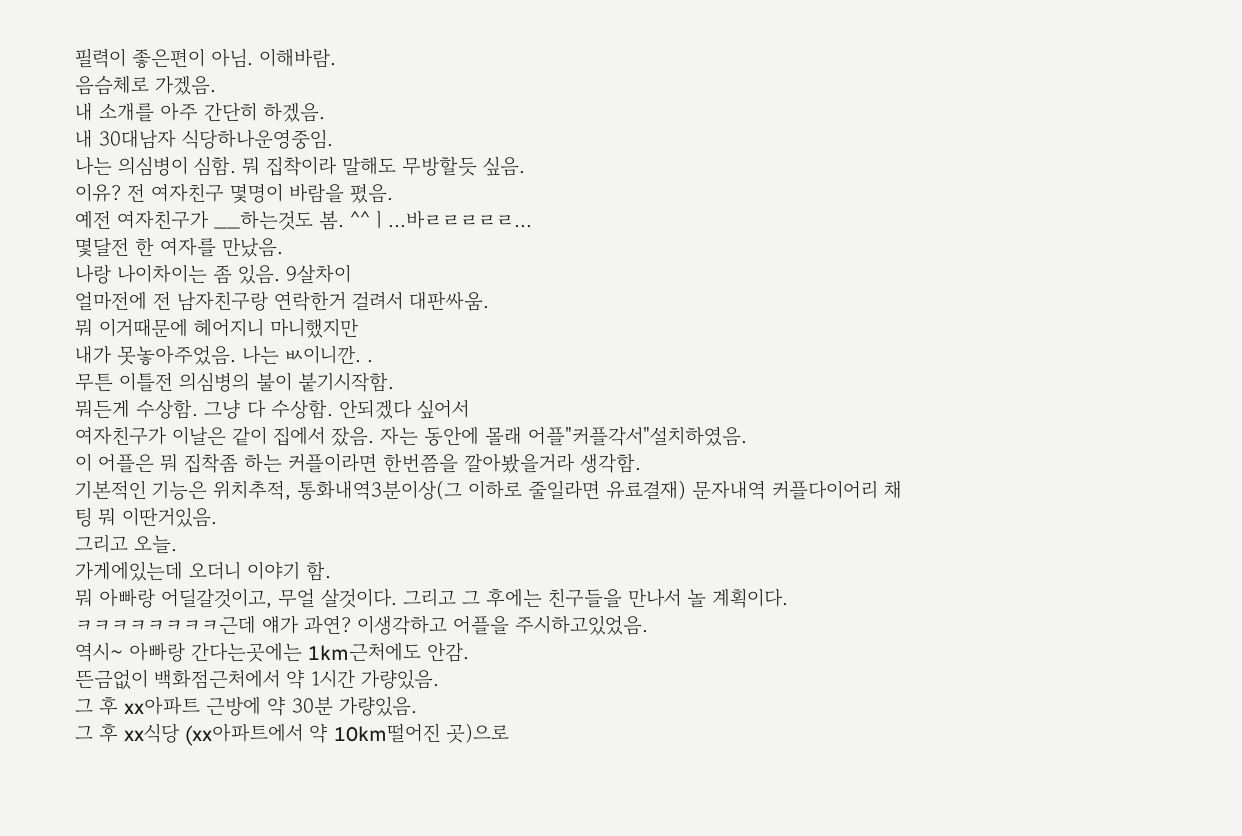필력이 좋은편이 아님. 이해바람.
음슴체로 가겠음.
내 소개를 아주 간단히 하겠음.
내 30대남자 식당하나운영중임.
나는 의심병이 심함. 뭐 집착이라 말해도 무방할듯 싶음.
이유? 전 여자친구 몇명이 바람을 폈음.
예전 여자친구가 __하는것도 봄. ^^ㅣ...바ㄹㄹㄹㄹㄹ...
몇달전 한 여자를 만났음.
나랑 나이차이는 좀 있음. 9살차이
얼마전에 전 남자친구랑 연락한거 걸려서 대판싸움.
뭐 이거때문에 헤어지니 마니했지만
내가 못놓아주었음. 나는 ㅄ이니깐. .
무튼 이틀전 의심병의 불이 붙기시작함.
뭐든게 수상함. 그냥 다 수상함. 안되겠다 싶어서
여자친구가 이날은 같이 집에서 잤음. 자는 동안에 몰래 어플"커플각서"설치하였음.
이 어플은 뭐 집착좀 하는 커플이라면 한번쯤을 깔아봤을거라 생각함.
기본적인 기능은 위치추적, 통화내역3분이상(그 이하로 줄일라면 유료결재) 문자내역 커플다이어리 채팅 뭐 이딴거있음.
그리고 오늘.
가게에있는데 오더니 이야기 함.
뭐 아빠랑 어딜갈것이고, 무얼 살것이다. 그리고 그 후에는 친구들을 만나서 놀 계획이다.
ㅋㅋㅋㅋㅋㅋㅋㅋ근데 얘가 과연? 이생각하고 어플을 주시하고있었음.
역시~ 아빠랑 간다는곳에는 1km근처에도 안감.
뜬금없이 백화점근처에서 약 1시간 가량있음.
그 후 xx아파트 근방에 약 30분 가량있음.
그 후 xx식당 (xx아파트에서 약 10km떨어진 곳)으로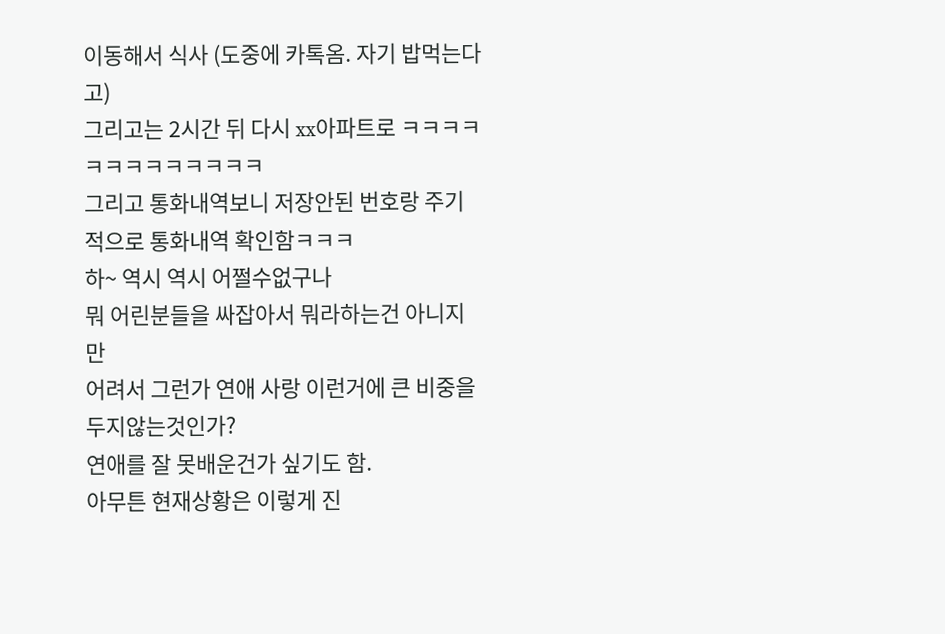이동해서 식사 (도중에 카톡옴. 자기 밥먹는다고)
그리고는 2시간 뒤 다시 xx아파트로 ㅋㅋㅋㅋㅋㅋㅋㅋㅋㅋㅋㅋㅋ
그리고 통화내역보니 저장안된 번호랑 주기적으로 통화내역 확인함ㅋㅋㅋ
하~ 역시 역시 어쩔수없구나
뭐 어린분들을 싸잡아서 뭐라하는건 아니지만
어려서 그런가 연애 사랑 이런거에 큰 비중을 두지않는것인가?
연애를 잘 못배운건가 싶기도 함.
아무튼 현재상황은 이렇게 진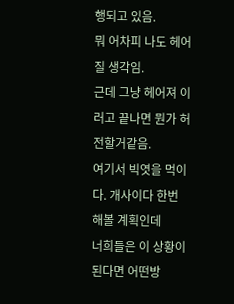행되고 있음.
뭐 어차피 나도 헤어질 생각임.
근데 그냥 헤어져 이러고 끝나면 뭔가 허전할거같음.
여기서 빅엿을 먹이다. 개사이다 한번 해볼 계획인데
너희들은 이 상황이 된다면 어떤방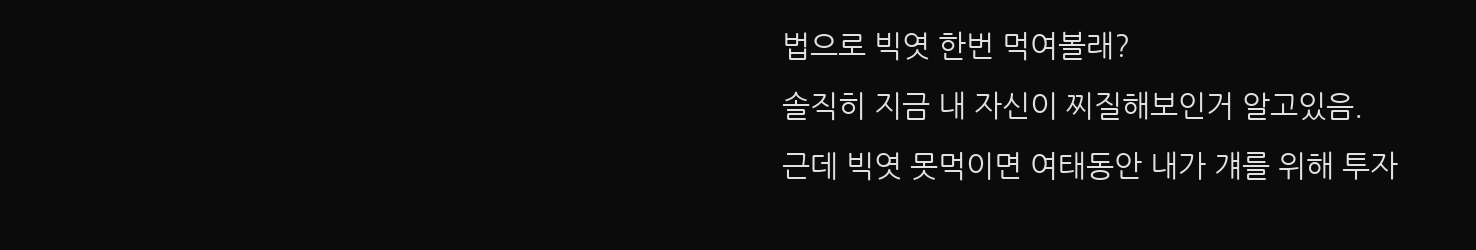법으로 빅엿 한번 먹여볼래?
솔직히 지금 내 자신이 찌질해보인거 알고있음.
근데 빅엿 못먹이면 여태동안 내가 걔를 위해 투자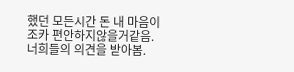했던 모든시간 돈 내 마음이
조카 편안하지않을거같음.
너희들의 의견을 받아봄.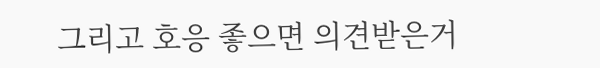그리고 호응 좋으면 의견받은거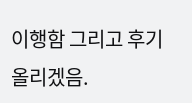이행함 그리고 후기 올리겠음.